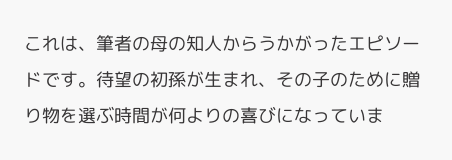これは、筆者の母の知人からうかがったエピソードです。待望の初孫が生まれ、その子のために贈り物を選ぶ時間が何よりの喜びになっていま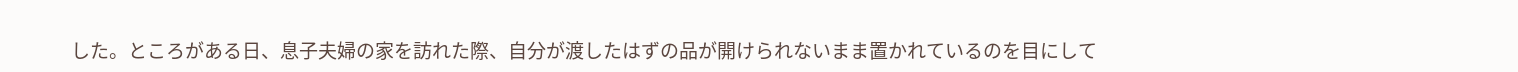した。ところがある日、息子夫婦の家を訪れた際、自分が渡したはずの品が開けられないまま置かれているのを目にして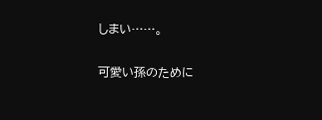しまい……。

可愛い孫のために